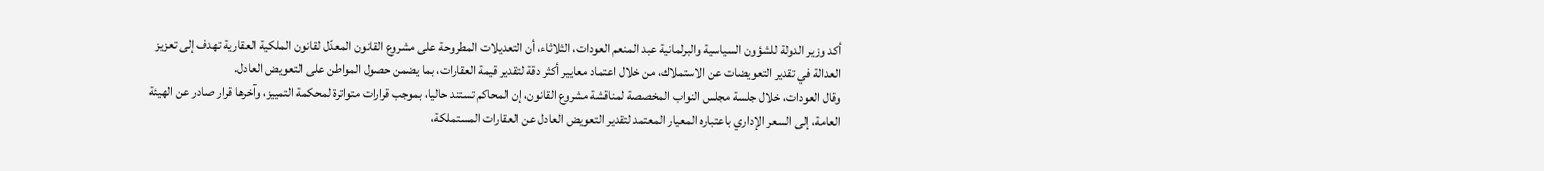أكد وزير الدولة للشؤون السياسية والبرلمانية عبد المنعم العودات، الثلاثاء، أن التعديلات المطروحة على مشروع القانون المعدّل لقانون الملكية العقارية تهدف إلى تعزيز العدالة في تقدير التعويضات عن الاستملاك، من خلال اعتماد معايير أكثر دقة لتقدير قيمة العقارات، بما يضمن حصول المواطن على التعويض العادل.
وقال العودات، خلال جلسة مجلس النواب المخصصة لمناقشة مشروع القانون، إن المحاكم تستند حاليا، بموجب قرارات متواترة لمحكمة التمييز، وآخرها قرار صادر عن الهيئة العامة، إلى السعر الإداري باعتباره المعيار المعتمد لتقدير التعويض العادل عن العقارات المستملكة،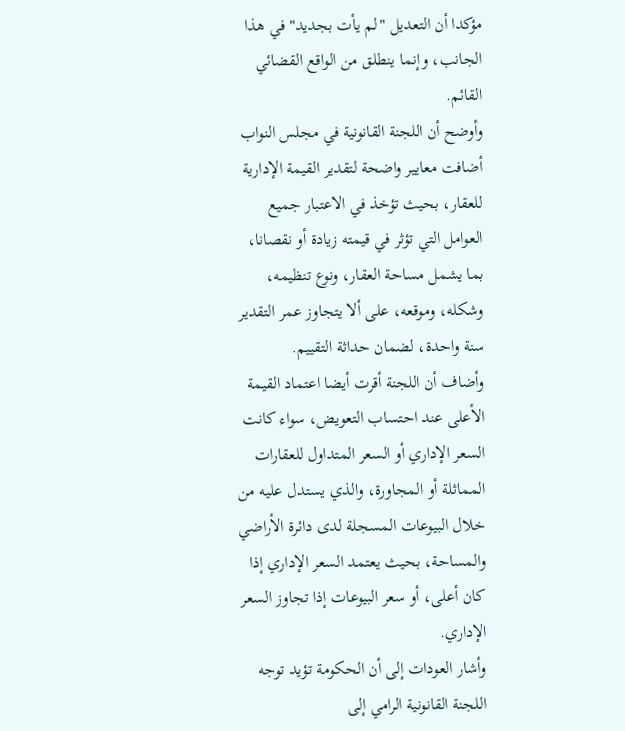مؤكدا أن التعديل "لم يأت بجديد" في هذا الجانب، وإنما ينطلق من الواقع القضائي القائم.
وأوضح أن اللجنة القانونية في مجلس النواب أضافت معايير واضحة لتقدير القيمة الإدارية للعقار، بحيث تؤخذ في الاعتبار جميع العوامل التي تؤثر في قيمته زيادة أو نقصانا، بما يشمل مساحة العقار، ونوع تنظيمه، وشكله، وموقعه، على ألا يتجاوز عمر التقدير سنة واحدة، لضمان حداثة التقييم.
وأضاف أن اللجنة أقرت أيضا اعتماد القيمة الأعلى عند احتساب التعويض، سواء كانت السعر الإداري أو السعر المتداول للعقارات المماثلة أو المجاورة، والذي يستدل عليه من خلال البيوعات المسجلة لدى دائرة الأراضي والمساحة، بحيث يعتمد السعر الإداري إذا كان أعلى، أو سعر البيوعات إذا تجاوز السعر الإداري.
وأشار العودات إلى أن الحكومة تؤيد توجه اللجنة القانونية الرامي إلى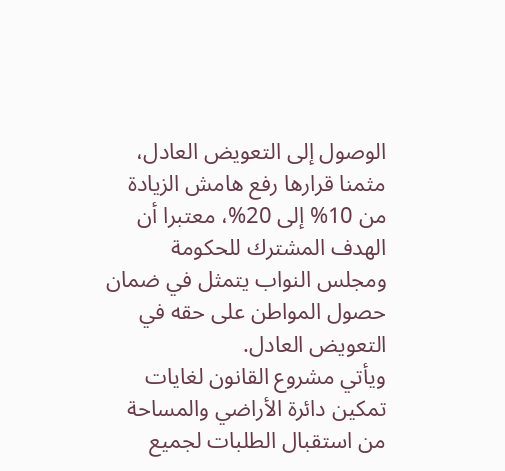الوصول إلى التعويض العادل، مثمنا قرارها رفع هامش الزيادة من 10% إلى 20%، معتبرا أن الهدف المشترك للحكومة ومجلس النواب يتمثل في ضمان حصول المواطن على حقه في التعويض العادل.
ويأتي مشروع القانون لغايات تمكين دائرة الأراضي والمساحة من استقبال الطلبات لجميع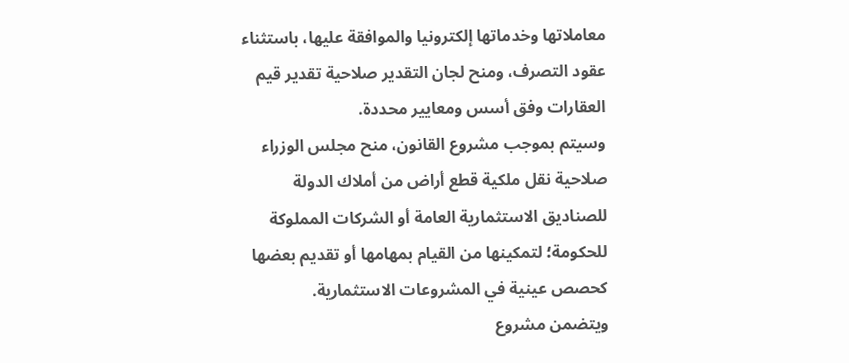معاملاتها وخدماتها إلكترونيا والموافقة عليها، باستثناء عقود التصرف، ومنح لجان التقدير صلاحية تقدير قيم العقارات وفق أسس ومعايير محددة.
وسيتم بموجب مشروع القانون، منح مجلس الوزراء صلاحية نقل ملكية قطع أراض من أملاك الدولة للصناديق الاستثمارية العامة أو الشركات المملوكة للحكومة؛ لتمكينها من القيام بمهامها أو تقديم بعضها كحصص عينية في المشروعات الاستثمارية.
ويتضمن مشروع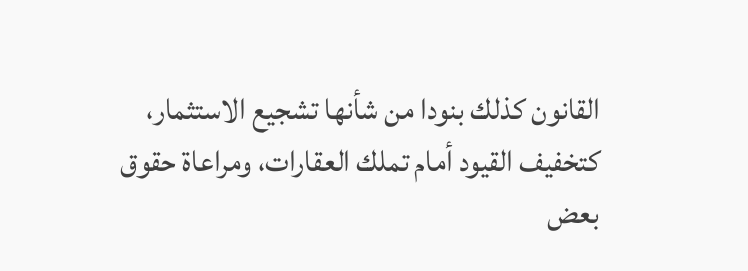القانون كذلك بنودا من شأنها تشجيع الاستثمار، كتخفيف القيود أمام تملك العقارات، ومراعاة حقوق بعض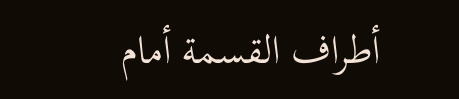أطراف القسمة أمام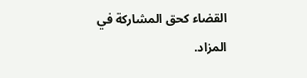القضاء كحق المشاركة في المزاد.